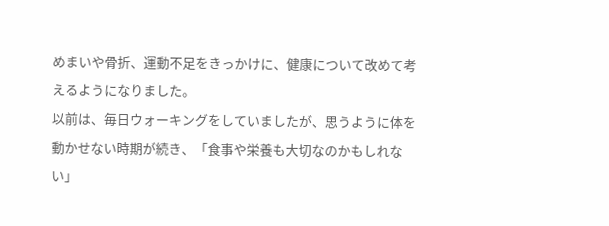めまいや骨折、運動不足をきっかけに、健康について改めて考えるようになりました。
以前は、毎日ウォーキングをしていましたが、思うように体を動かせない時期が続き、「食事や栄養も大切なのかもしれない」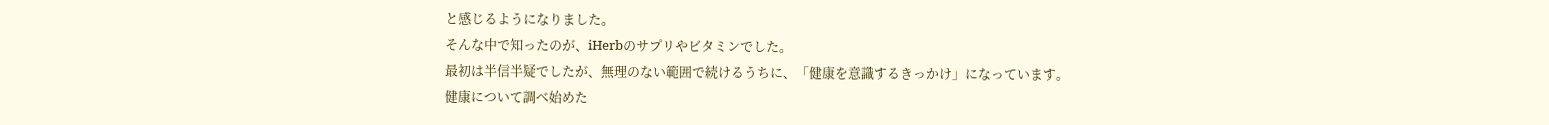と感じるようになりました。
そんな中で知ったのが、iHerbのサプリやビタミンでした。
最初は半信半疑でしたが、無理のない範囲で続けるうちに、「健康を意識するきっかけ」になっています。
健康について調べ始めた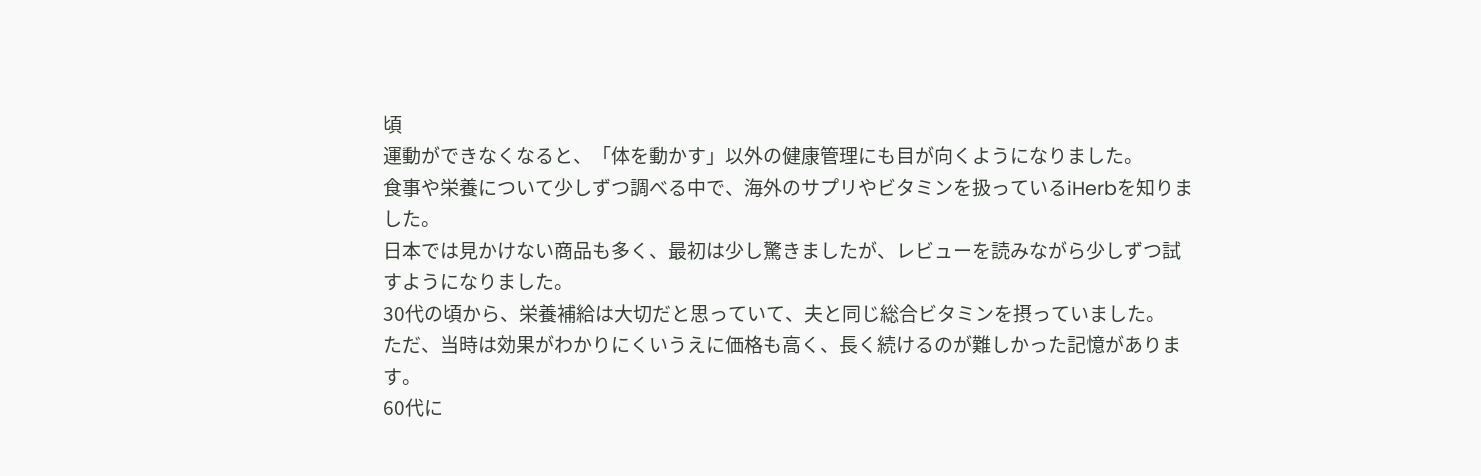頃
運動ができなくなると、「体を動かす」以外の健康管理にも目が向くようになりました。
食事や栄養について少しずつ調べる中で、海外のサプリやビタミンを扱っているiHerbを知りました。
日本では見かけない商品も多く、最初は少し驚きましたが、レビューを読みながら少しずつ試すようになりました。
30代の頃から、栄養補給は大切だと思っていて、夫と同じ総合ビタミンを摂っていました。
ただ、当時は効果がわかりにくいうえに価格も高く、長く続けるのが難しかった記憶があります。
60代に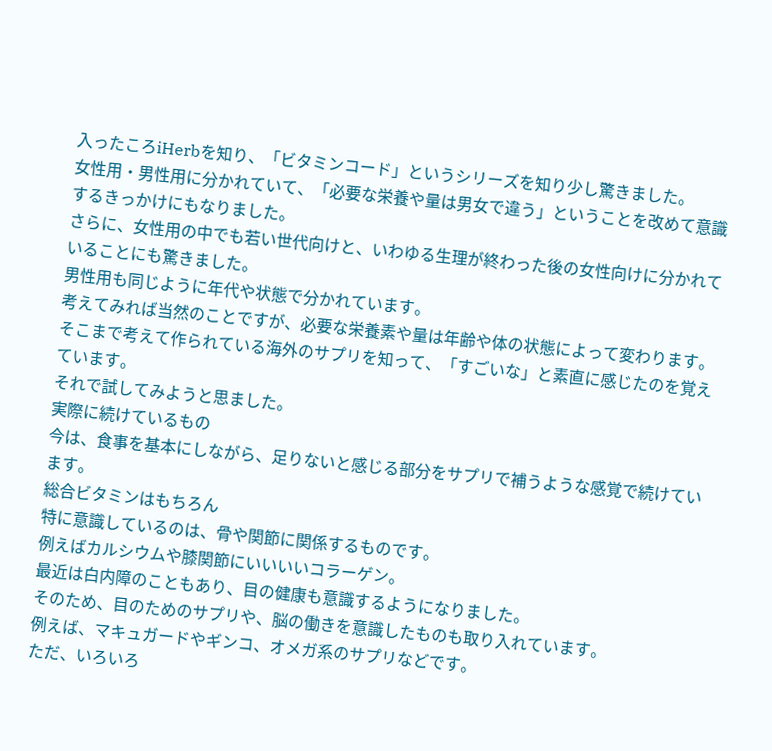入ったころiHerbを知り、「ビタミンコード」というシリーズを知り少し驚きました。
女性用・男性用に分かれていて、「必要な栄養や量は男女で違う」ということを改めて意識するきっかけにもなりました。
さらに、女性用の中でも若い世代向けと、いわゆる生理が終わった後の女性向けに分かれていることにも驚きました。
男性用も同じように年代や状態で分かれています。
考えてみれば当然のことですが、必要な栄養素や量は年齢や体の状態によって変わります。
そこまで考えて作られている海外のサプリを知って、「すごいな」と素直に感じたのを覚えています。
それで試してみようと思ました。
実際に続けているもの
今は、食事を基本にしながら、足りないと感じる部分をサプリで補うような感覚で続けています。
総合ビタミンはもちろん
特に意識しているのは、骨や関節に関係するものです。
例えばカルシウムや膝関節にいいいいコラーゲン。
最近は白内障のこともあり、目の健康も意識するようになりました。
そのため、目のためのサプリや、脳の働きを意識したものも取り入れています。
例えば、マキュガードやギンコ、オメガ系のサプリなどです。
ただ、いろいろ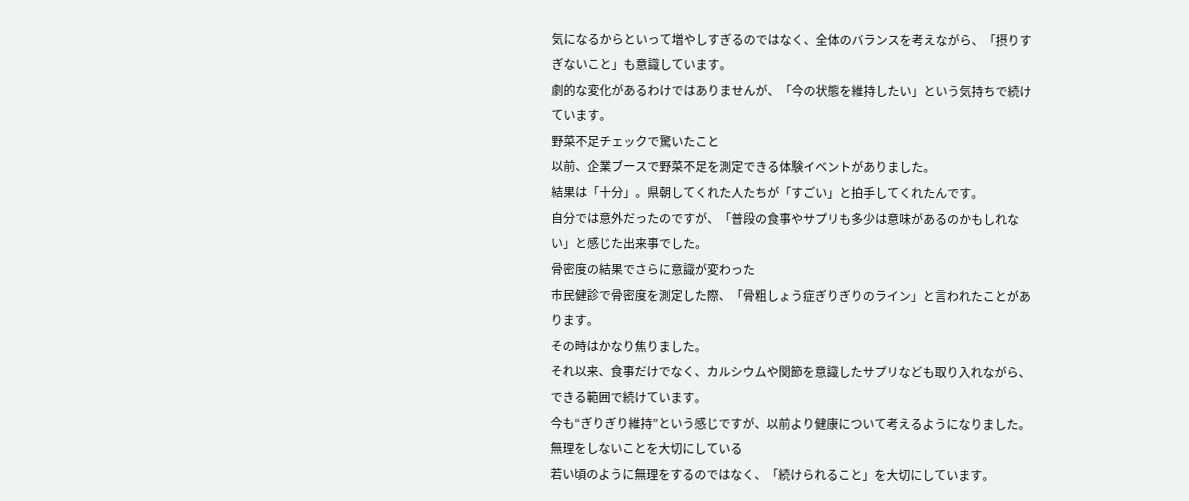気になるからといって増やしすぎるのではなく、全体のバランスを考えながら、「摂りすぎないこと」も意識しています。
劇的な変化があるわけではありませんが、「今の状態を維持したい」という気持ちで続けています。
野菜不足チェックで驚いたこと
以前、企業ブースで野菜不足を測定できる体験イベントがありました。
結果は「十分」。県朝してくれた人たちが「すごい」と拍手してくれたんです。
自分では意外だったのですが、「普段の食事やサプリも多少は意味があるのかもしれない」と感じた出来事でした。
骨密度の結果でさらに意識が変わった
市民健診で骨密度を測定した際、「骨粗しょう症ぎりぎりのライン」と言われたことがあります。
その時はかなり焦りました。
それ以来、食事だけでなく、カルシウムや関節を意識したサプリなども取り入れながら、できる範囲で続けています。
今も“ぎりぎり維持”という感じですが、以前より健康について考えるようになりました。
無理をしないことを大切にしている
若い頃のように無理をするのではなく、「続けられること」を大切にしています。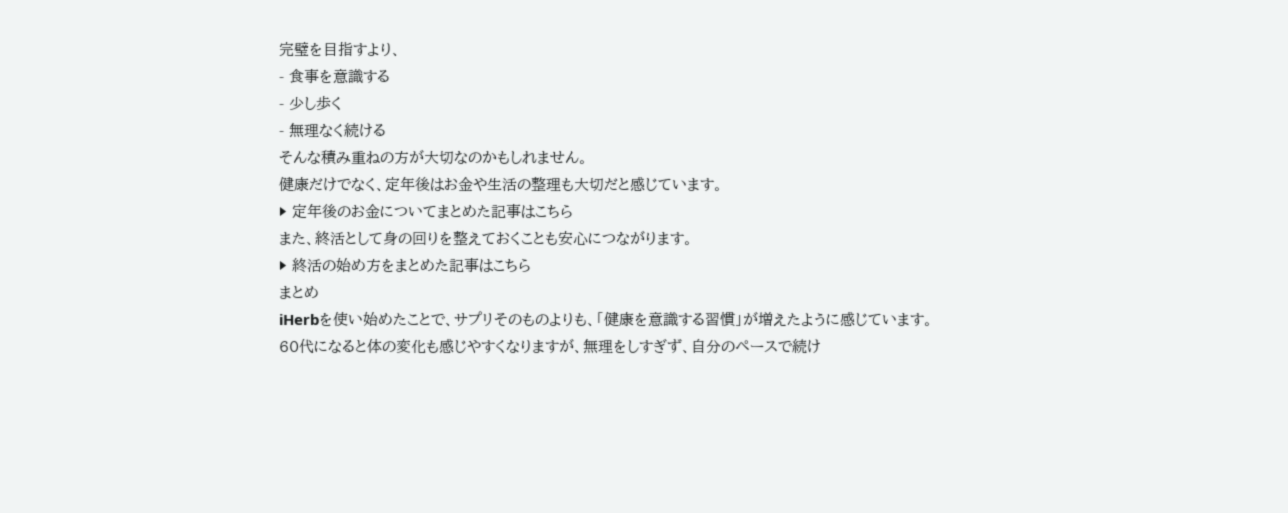完璧を目指すより、
- 食事を意識する
- 少し歩く
- 無理なく続ける
そんな積み重ねの方が大切なのかもしれません。
健康だけでなく、定年後はお金や生活の整理も大切だと感じています。
▶ 定年後のお金についてまとめた記事はこちら
また、終活として身の回りを整えておくことも安心につながります。
▶ 終活の始め方をまとめた記事はこちら
まとめ
iHerbを使い始めたことで、サプリそのものよりも、「健康を意識する習慣」が増えたように感じています。
60代になると体の変化も感じやすくなりますが、無理をしすぎず、自分のペースで続け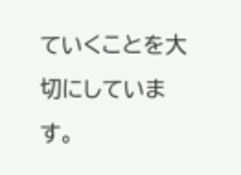ていくことを大切にしています。